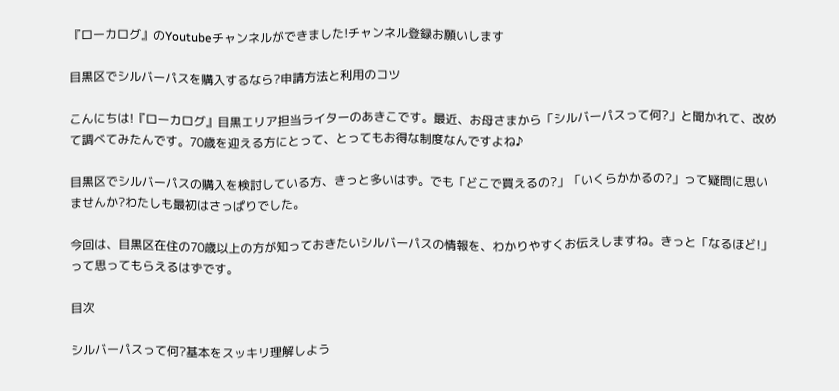『ローカログ』のYoutubeチャンネルができました!チャンネル登録お願いします

目黒区でシルバーパスを購入するなら?申請方法と利用のコツ

こんにちは!『ローカログ』目黒エリア担当ライターのあきこです。最近、お母さまから「シルバーパスって何?」と聞かれて、改めて調べてみたんです。70歳を迎える方にとって、とってもお得な制度なんですよね♪

目黒区でシルバーパスの購入を検討している方、きっと多いはず。でも「どこで買えるの?」「いくらかかるの?」って疑問に思いませんか?わたしも最初はさっぱりでした。

今回は、目黒区在住の70歳以上の方が知っておきたいシルバーパスの情報を、わかりやすくお伝えしますね。きっと「なるほど!」って思ってもらえるはずです。

目次

シルバーパスって何?基本をスッキリ理解しよう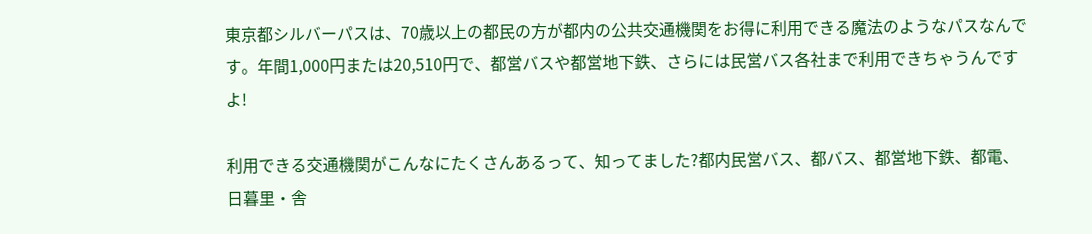東京都シルバーパスは、70歳以上の都民の方が都内の公共交通機関をお得に利用できる魔法のようなパスなんです。年間1,000円または20,510円で、都営バスや都営地下鉄、さらには民営バス各社まで利用できちゃうんですよ!

利用できる交通機関がこんなにたくさんあるって、知ってました?都内民営バス、都バス、都営地下鉄、都電、日暮里・舎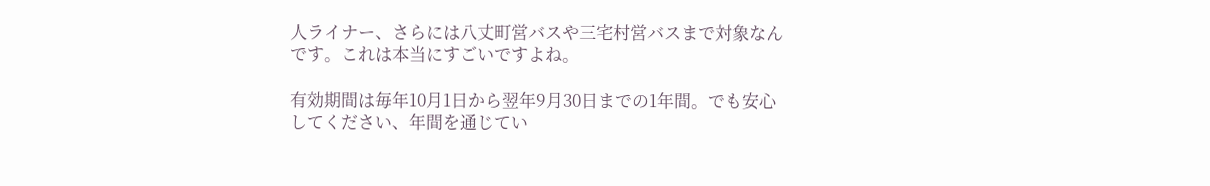人ライナー、さらには八丈町営バスや三宅村営バスまで対象なんです。これは本当にすごいですよね。

有効期間は毎年10月1日から翌年9月30日までの1年間。でも安心してください、年間を通じてい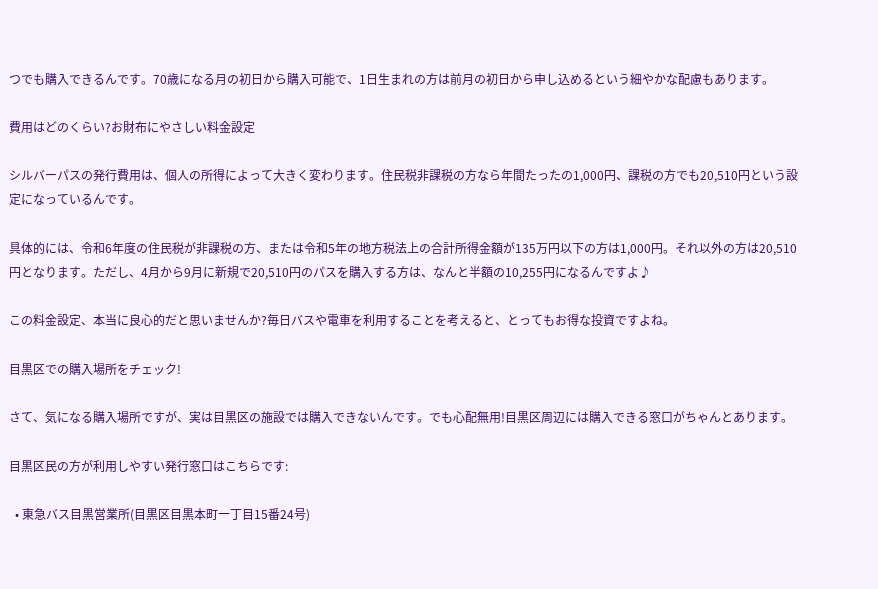つでも購入できるんです。70歳になる月の初日から購入可能で、1日生まれの方は前月の初日から申し込めるという細やかな配慮もあります。

費用はどのくらい?お財布にやさしい料金設定

シルバーパスの発行費用は、個人の所得によって大きく変わります。住民税非課税の方なら年間たったの1,000円、課税の方でも20,510円という設定になっているんです。

具体的には、令和6年度の住民税が非課税の方、または令和5年の地方税法上の合計所得金額が135万円以下の方は1,000円。それ以外の方は20,510円となります。ただし、4月から9月に新規で20,510円のパスを購入する方は、なんと半額の10,255円になるんですよ♪

この料金設定、本当に良心的だと思いませんか?毎日バスや電車を利用することを考えると、とってもお得な投資ですよね。

目黒区での購入場所をチェック!

さて、気になる購入場所ですが、実は目黒区の施設では購入できないんです。でも心配無用!目黒区周辺には購入できる窓口がちゃんとあります。

目黒区民の方が利用しやすい発行窓口はこちらです:

  • 東急バス目黒営業所(目黒区目黒本町一丁目15番24号)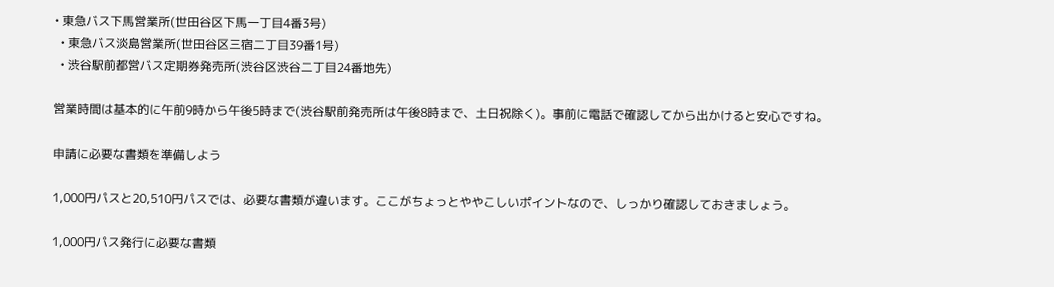• 東急バス下馬営業所(世田谷区下馬一丁目4番3号)
  • 東急バス淡島営業所(世田谷区三宿二丁目39番1号)
  • 渋谷駅前都営バス定期券発売所(渋谷区渋谷二丁目24番地先)

営業時間は基本的に午前9時から午後5時まで(渋谷駅前発売所は午後8時まで、土日祝除く)。事前に電話で確認してから出かけると安心ですね。

申請に必要な書類を準備しよう

1,000円パスと20,510円パスでは、必要な書類が違います。ここがちょっとややこしいポイントなので、しっかり確認しておきましょう。

1,000円パス発行に必要な書類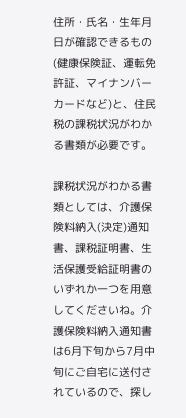住所・氏名・生年月日が確認できるもの(健康保険証、運転免許証、マイナンバーカードなど)と、住民税の課税状況がわかる書類が必要です。

課税状況がわかる書類としては、介護保険料納入(決定)通知書、課税証明書、生活保護受給証明書のいずれか一つを用意してくださいね。介護保険料納入通知書は6月下旬から7月中旬にご自宅に送付されているので、探し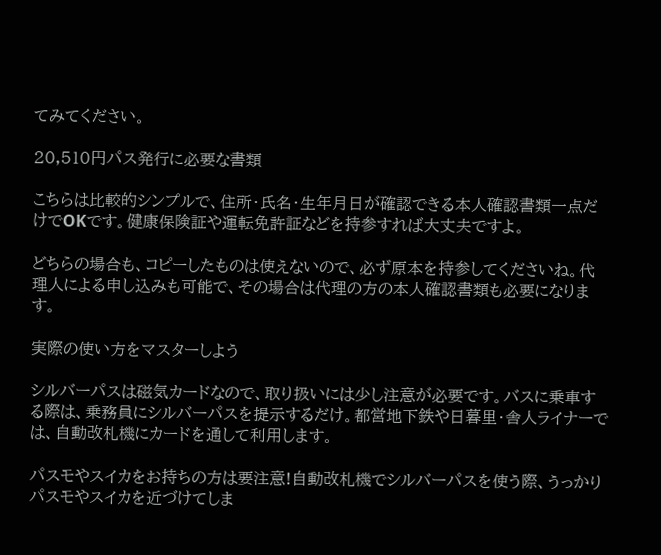てみてください。

20,510円パス発行に必要な書類

こちらは比較的シンプルで、住所・氏名・生年月日が確認できる本人確認書類一点だけでOKです。健康保険証や運転免許証などを持参すれば大丈夫ですよ。

どちらの場合も、コピーしたものは使えないので、必ず原本を持参してくださいね。代理人による申し込みも可能で、その場合は代理の方の本人確認書類も必要になります。

実際の使い方をマスターしよう

シルバーパスは磁気カードなので、取り扱いには少し注意が必要です。バスに乗車する際は、乗務員にシルバーパスを提示するだけ。都営地下鉄や日暮里・舎人ライナーでは、自動改札機にカードを通して利用します。

パスモやスイカをお持ちの方は要注意!自動改札機でシルバーパスを使う際、うっかりパスモやスイカを近づけてしま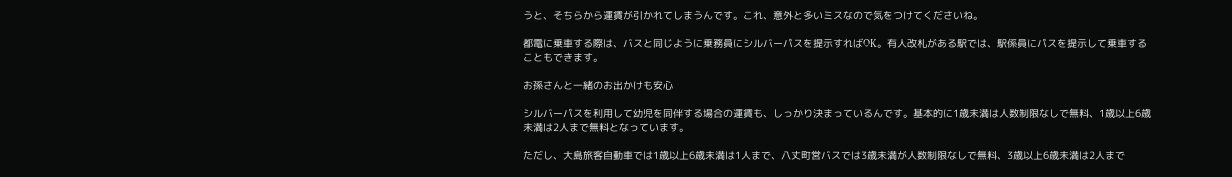うと、そちらから運賃が引かれてしまうんです。これ、意外と多いミスなので気をつけてくださいね。

都電に乗車する際は、バスと同じように乗務員にシルバーパスを提示すればOK。有人改札がある駅では、駅係員にパスを提示して乗車することもできます。

お孫さんと一緒のお出かけも安心

シルバーパスを利用して幼児を同伴する場合の運賃も、しっかり決まっているんです。基本的に1歳未満は人数制限なしで無料、1歳以上6歳未満は2人まで無料となっています。

ただし、大島旅客自動車では1歳以上6歳未満は1人まで、八丈町営バスでは3歳未満が人数制限なしで無料、3歳以上6歳未満は2人まで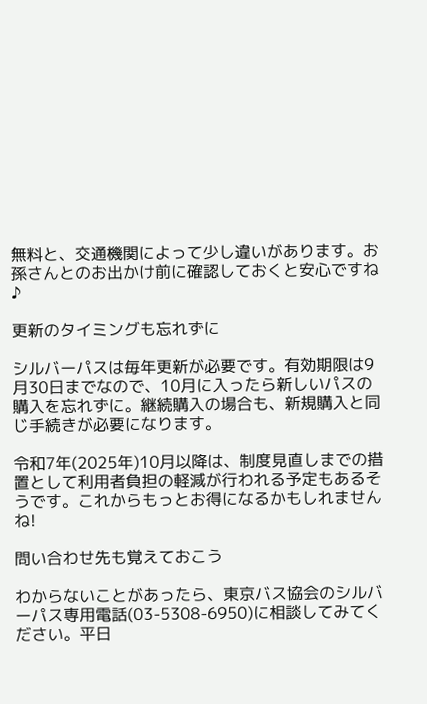無料と、交通機関によって少し違いがあります。お孫さんとのお出かけ前に確認しておくと安心ですね♪

更新のタイミングも忘れずに

シルバーパスは毎年更新が必要です。有効期限は9月30日までなので、10月に入ったら新しいパスの購入を忘れずに。継続購入の場合も、新規購入と同じ手続きが必要になります。

令和7年(2025年)10月以降は、制度見直しまでの措置として利用者負担の軽減が行われる予定もあるそうです。これからもっとお得になるかもしれませんね!

問い合わせ先も覚えておこう

わからないことがあったら、東京バス協会のシルバーパス専用電話(03-5308-6950)に相談してみてください。平日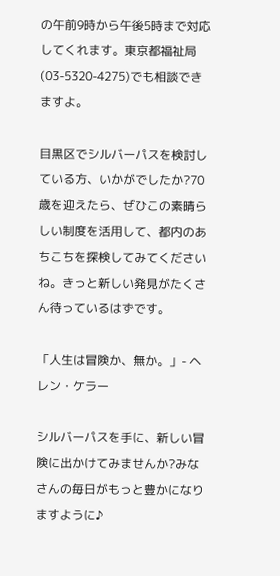の午前9時から午後5時まで対応してくれます。東京都福祉局(03-5320-4275)でも相談できますよ。

目黒区でシルバーパスを検討している方、いかがでしたか?70歳を迎えたら、ぜひこの素晴らしい制度を活用して、都内のあちこちを探検してみてくださいね。きっと新しい発見がたくさん待っているはずです。

「人生は冒険か、無か。」- ヘレン・ケラー

シルバーパスを手に、新しい冒険に出かけてみませんか?みなさんの毎日がもっと豊かになりますように♪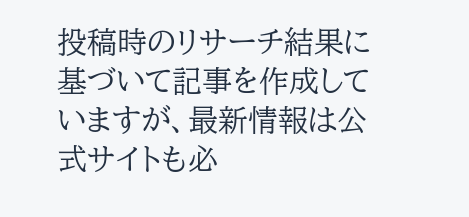投稿時のリサーチ結果に基づいて記事を作成していますが、最新情報は公式サイトも必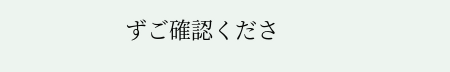ずご確認くださ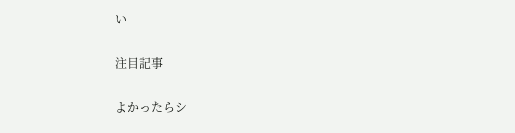い

注目記事

よかったらシ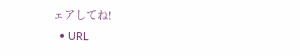ェアしてね!
  • URL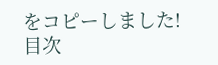をコピーしました!
目次